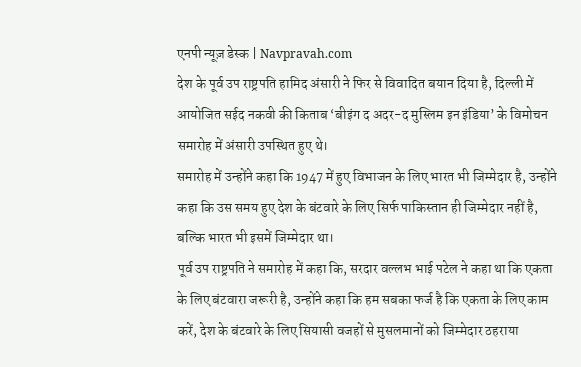एनपी न्यूज़ डेस्क | Navpravah.com
देश के पूर्व उप राष्ट्रपति हामिद अंसारी ने फिर से विवादित बयान दिया है, दिल्ली में आयोजित सईद नकवी की किताब ‘बीइंग द अदर-द मुस्लिम इन इंडिया’ के विमोचन समारोह में अंसारी उपस्थित हुए थे।
समारोह में उन्होंने कहा कि 1947 में हुए विभाजन के लिए भारत भी जिम्मेदार है, उन्होंने कहा कि उस समय हुए देश के बंटवारे के लिए सिर्फ पाकिस्तान ही जिम्मेदार नहीं है, बल्कि भारत भी इसमें जिम्मेदार था।
पूर्व उप राष्ट्रपति ने समारोह में कहा कि, सरदार वल्लभ भाई पटेल ने कहा था कि एकता के लिए बंटवारा जरूरी है, उन्होंने कहा कि हम सबका फर्ज है कि एकता के लिए काम करें, देश के बंटवारे के लिए सियासी वजहों से मुसलमानों को जिम्मेदार ठहराया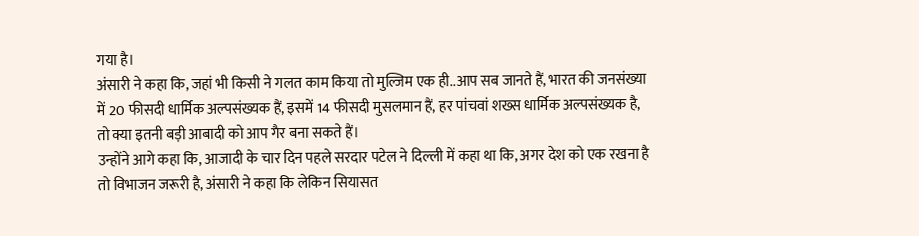गया है।
अंसारी ने कहा कि, जहां भी किसी ने गलत काम किया तो मुल्जिम एक ही..आप सब जानते हैं, भारत की जनसंख्या में 20 फीसदी धार्मिक अल्पसंख्यक हैं, इसमें 14 फीसदी मुसलमान हैं, हर पांचवां शख्स धार्मिक अल्पसंख्यक है, तो क्या इतनी बड़ी आबादी को आप गैर बना सकते हैं।
उन्होंने आगे कहा कि, आजादी के चार दिन पहले सरदार पटेल ने दिल्ली में कहा था कि, अगर देश को एक रखना है तो विभाजन जरूरी है, अंसारी ने कहा कि लेकिन सियासत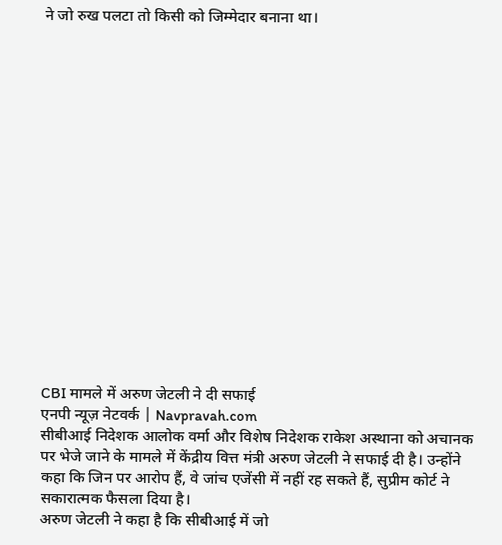ने जो रुख पलटा तो किसी को जिम्मेदार बनाना था।

















CBI मामले में अरुण जेटली ने दी सफाई
एनपी न्यूज़ नेटवर्क | Navpravah.com
सीबीआई निदेशक आलोक वर्मा और विशेष निदेशक राकेश अस्थाना को अचानक पर भेजे जाने के मामले में केंद्रीय वित्त मंत्री अरुण जेटली ने सफाई दी है। उन्होंने कहा कि जिन पर आरोप हैं, वे जांच एजेंसी में नहीं रह सकते हैं, सुप्रीम कोर्ट ने सकारात्मक फैसला दिया है।
अरुण जेटली ने कहा है कि सीबीआई में जो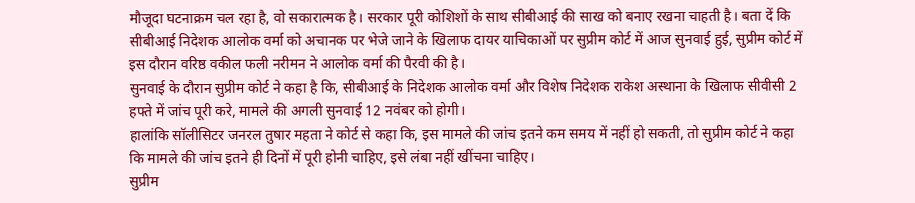मौजूदा घटनाक्रम चल रहा है, वो सकारात्मक है। सरकार पूरी कोशिशों के साथ सीबीआई की साख को बनाए रखना चाहती है। बता दें कि सीबीआई निदेशक आलोक वर्मा को अचानक पर भेजे जाने के खिलाफ दायर याचिकाओं पर सुप्रीम कोर्ट में आज सुनवाई हुई, सुप्रीम कोर्ट में इस दौरान वरिष्ठ वकील फली नरीमन ने आलोक वर्मा की पैरवी की है।
सुनवाई के दौरान सुप्रीम कोर्ट ने कहा है कि, सीबीआई के निदेशक आलोक वर्मा और विशेष निदेशक राकेश अस्थाना के खिलाफ सीवीसी 2 हफ्ते में जांच पूरी करे, मामले की अगली सुनवाई 12 नवंबर को होगी।
हालांकि सॉलीसिटर जनरल तुषार महता ने कोर्ट से कहा कि, इस मामले की जांच इतने कम समय में नहीं हो सकती, तो सुप्रीम कोर्ट ने कहा कि मामले की जांच इतने ही दिनों में पूरी होनी चाहिए, इसे लंबा नहीं खींचना चाहिए।
सुप्रीम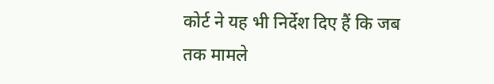कोर्ट ने यह भी निर्देश दिए हैं कि जब तक मामले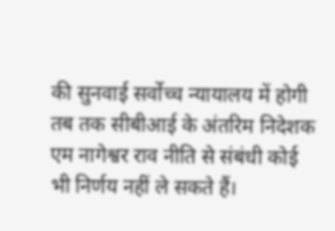की सुनवाई सर्वोच्च न्यायालय में होगी तब तक सीबीआई के अंतरिम निदेशक एम नागेश्वर राव नीति से संबंधी कोई भी निर्णय नहीं ले सकते हैं।